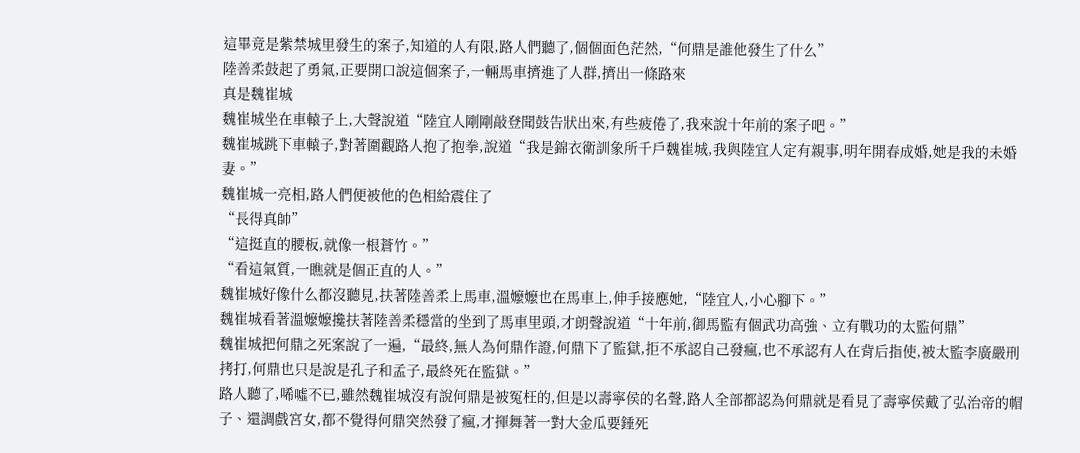這畢竟是紫禁城里發生的案子,知道的人有限,路人們聽了,個個面色茫然,“何鼎是誰他發生了什么”
陸善柔鼓起了勇氣,正要開口說這個案子,一輛馬車擠進了人群,擠出一條路來
真是魏崔城
魏崔城坐在車轅子上,大聲說道“陸宜人剛剛敲登聞鼓告狀出來,有些疲倦了,我來說十年前的案子吧。”
魏崔城跳下車轅子,對著圍觀路人抱了抱拳,說道“我是錦衣衛訓象所千戶魏崔城,我與陸宜人定有親事,明年開春成婚,她是我的未婚妻。”
魏崔城一亮相,路人們便被他的色相給震住了
“長得真帥”
“這挺直的腰板,就像一根蒼竹。”
“看這氣質,一瞧就是個正直的人。”
魏崔城好像什么都沒聽見,扶著陸善柔上馬車,溫嬤嬤也在馬車上,伸手接應她,“陸宜人,小心腳下。”
魏崔城看著溫嬤嬤攙扶著陸善柔穩當的坐到了馬車里頭,才朗聲說道“十年前,御馬監有個武功高強、立有戰功的太監何鼎”
魏崔城把何鼎之死案說了一遍,“最終,無人為何鼎作證,何鼎下了監獄,拒不承認自己發瘋,也不承認有人在背后指使,被太監李廣嚴刑拷打,何鼎也只是說是孔子和孟子,最終死在監獄。”
路人聽了,唏噓不已,雖然魏崔城沒有說何鼎是被冤枉的,但是以壽寧侯的名聲,路人全部都認為何鼎就是看見了壽寧侯戴了弘治帝的帽子、還調戲宮女,都不覺得何鼎突然發了瘋,才揮舞著一對大金瓜要錘死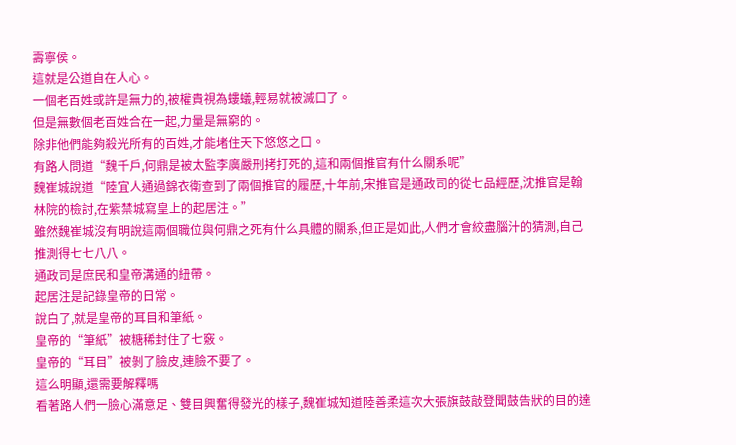壽寧侯。
這就是公道自在人心。
一個老百姓或許是無力的,被權貴視為螻蟻,輕易就被滅口了。
但是無數個老百姓合在一起,力量是無窮的。
除非他們能夠殺光所有的百姓,才能堵住天下悠悠之口。
有路人問道“魏千戶,何鼎是被太監李廣嚴刑拷打死的,這和兩個推官有什么關系呢”
魏崔城說道“陸宜人通過錦衣衛查到了兩個推官的履歷,十年前,宋推官是通政司的從七品經歷,沈推官是翰林院的檢討,在紫禁城寫皇上的起居注。”
雖然魏崔城沒有明說這兩個職位與何鼎之死有什么具體的關系,但正是如此,人們才會絞盡腦汁的猜測,自己推測得七七八八。
通政司是庶民和皇帝溝通的紐帶。
起居注是記錄皇帝的日常。
說白了,就是皇帝的耳目和筆紙。
皇帝的“筆紙”被糖稀封住了七竅。
皇帝的“耳目”被剝了臉皮,連臉不要了。
這么明顯,還需要解釋嗎
看著路人們一臉心滿意足、雙目興奮得發光的樣子,魏崔城知道陸善柔這次大張旗鼓敲登聞鼓告狀的目的達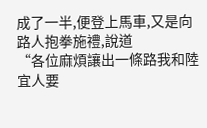成了一半,便登上馬車,又是向路人抱拳施禮,說道
“各位麻煩讓出一條路我和陸宜人要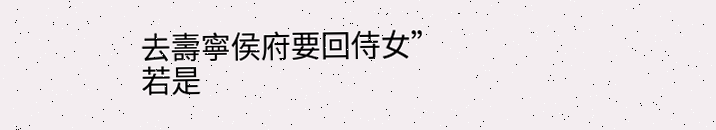去壽寧侯府要回侍女”
若是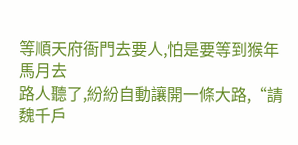等順天府衙門去要人,怕是要等到猴年馬月去
路人聽了,紛紛自動讓開一條大路,“請魏千戶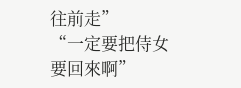往前走”
“一定要把侍女要回來啊”